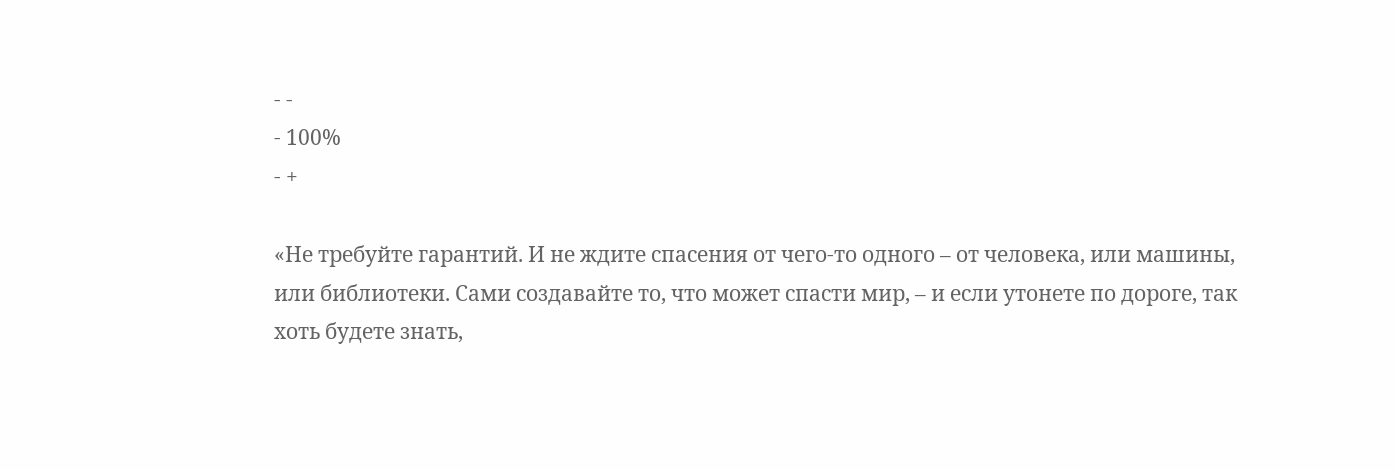- -
- 100%
- +

«Не требуйте гарантий. И не ждите спасения от чего-то одного – от человека, или машины, или библиотеки. Сами создавайте то, что может спасти мир, – и если утонете по дороге, так хоть будете знать,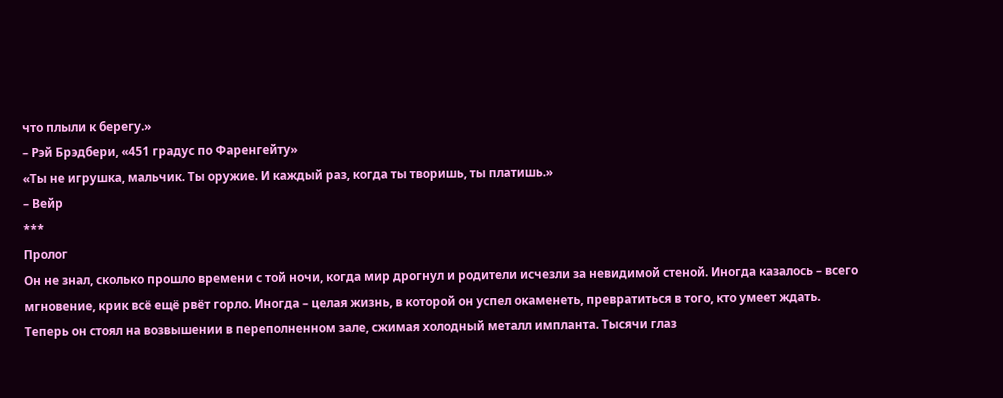что плыли к берегу.»
– Рэй Брэдбери, «451 градус по Фаренгейту»
«Ты не игрушка, мальчик. Ты оружие. И каждый раз, когда ты творишь, ты платишь.»
– Вейр
***
Пролог
Он не знал, сколько прошло времени с той ночи, когда мир дрогнул и родители исчезли за невидимой стеной. Иногда казалось – всего мгновение, крик всё ещё рвёт горло. Иногда – целая жизнь, в которой он успел окаменеть, превратиться в того, кто умеет ждать.
Теперь он стоял на возвышении в переполненном зале, сжимая холодный металл импланта. Тысячи глаз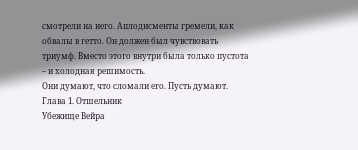смотрели на него. Аплодисменты гремели, как обвалы в гетто. Он должен был чувствовать триумф. Вместо этого внутри была только пустота – и холодная решимость.
Они думают, что сломали его. Пусть думают.
Глава 1. Отшельник
Убежище Вейра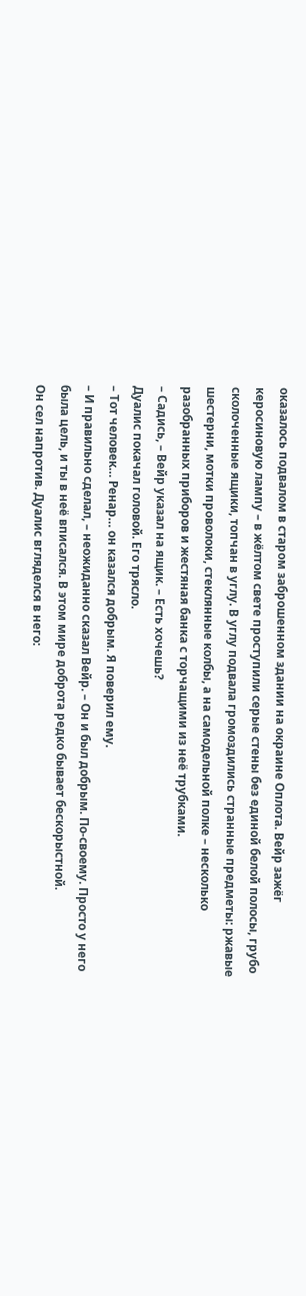оказалось подвалом в старом заброшенном здании на окраине Оплота. Вейр зажёг керосиновую лампу – в жёлтом свете проступили серые стены без единой белой полосы, грубо сколоченные ящики, топчан в углу. В углу подвала громоздились странные предметы: ржавые шестерни, мотки проволоки, стеклянные колбы, а на самодельной полке – несколько разобранных приборов и жестяная банка с торчащими из неё трубками.
– Садись, – Вейр указал на ящик. – Есть хочешь?
Дуалис покачал головой. Его трясло.
– Тот человек… Ренар… он казался добрым. Я поверил ему.
– И правильно сделал, – неожиданно сказал Вейр. – Он и был добрым. По-своему. Просто у него была цель, и ты в неё вписался. В этом мире доброта редко бывает бескорыстной.
Он сел напротив. Дуалис вгляделся в него: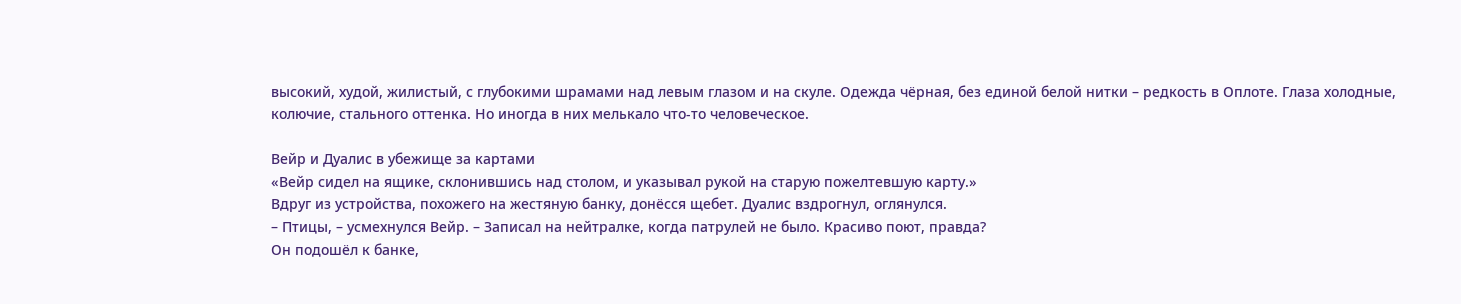высокий, худой, жилистый, с глубокими шрамами над левым глазом и на скуле. Одежда чёрная, без единой белой нитки – редкость в Оплоте. Глаза холодные, колючие, стального оттенка. Но иногда в них мелькало что-то человеческое.

Вейр и Дуалис в убежище за картами
«Вейр сидел на ящике, склонившись над столом, и указывал рукой на старую пожелтевшую карту.»
Вдруг из устройства, похожего на жестяную банку, донёсся щебет. Дуалис вздрогнул, оглянулся.
– Птицы, – усмехнулся Вейр. – Записал на нейтралке, когда патрулей не было. Красиво поют, правда?
Он подошёл к банке,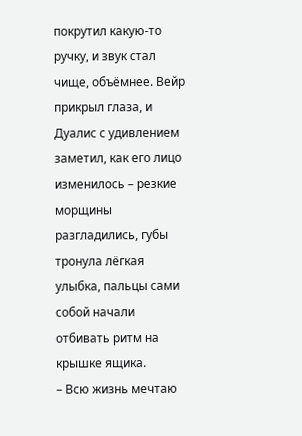покрутил какую-то ручку, и звук стал чище, объёмнее. Вейр прикрыл глаза, и Дуалис с удивлением заметил, как его лицо изменилось – резкие морщины разгладились, губы тронула лёгкая улыбка, пальцы сами собой начали отбивать ритм на крышке ящика.
– Всю жизнь мечтаю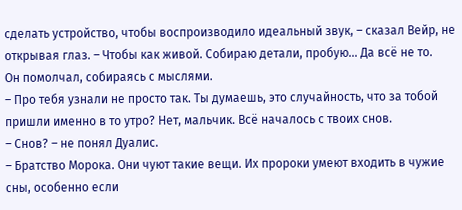сделать устройство, чтобы воспроизводило идеальный звук, – сказал Вейр, не открывая глаз. – Чтобы как живой. Собираю детали, пробую… Да всё не то.
Он помолчал, собираясь с мыслями.
– Про тебя узнали не просто так. Ты думаешь, это случайность, что за тобой пришли именно в то утро? Нет, мальчик. Всё началось с твоих снов.
– Снов? – не понял Дуалис.
– Братство Морока. Они чуют такие вещи. Их пророки умеют входить в чужие сны, особенно если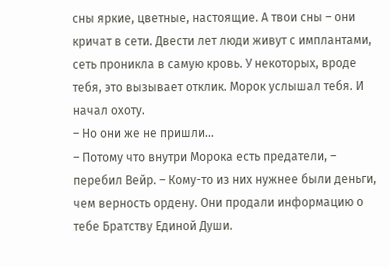сны яркие, цветные, настоящие. А твои сны – они кричат в сети. Двести лет люди живут с имплантами, сеть проникла в самую кровь. У некоторых, вроде тебя, это вызывает отклик. Морок услышал тебя. И начал охоту.
– Но они же не пришли…
– Потому что внутри Морока есть предатели, – перебил Вейр. – Кому-то из них нужнее были деньги, чем верность ордену. Они продали информацию о тебе Братству Единой Души.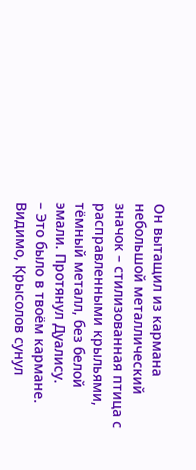Он вытащил из кармана небольшой металлический значок – стилизованная птица с расправленными крыльями, тёмный металл, без белой эмали. Протянул Дуалису.
– Это было в твоём кармане. Видимо, Крысолов сунул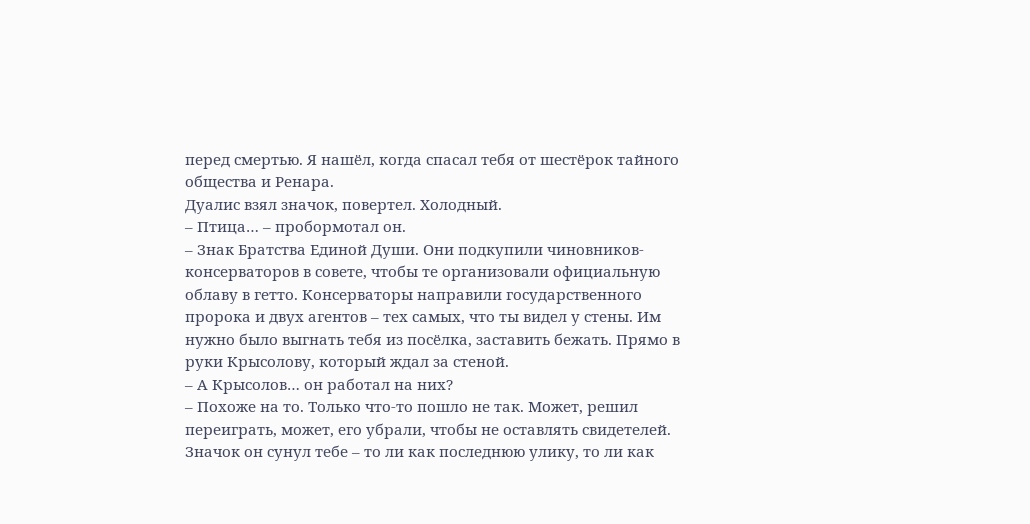перед смертью. Я нашёл, когда спасал тебя от шестёрок тайного общества и Ренара.
Дуалис взял значок, повертел. Холодный.
– Птица… – пробормотал он.
– Знак Братства Единой Души. Они подкупили чиновников-консерваторов в совете, чтобы те организовали официальную облаву в гетто. Консерваторы направили государственного пророка и двух агентов – тех самых, что ты видел у стены. Им нужно было выгнать тебя из посёлка, заставить бежать. Прямо в руки Крысолову, который ждал за стеной.
– А Крысолов… он работал на них?
– Похоже на то. Только что-то пошло не так. Может, решил переиграть, может, его убрали, чтобы не оставлять свидетелей. Значок он сунул тебе – то ли как последнюю улику, то ли как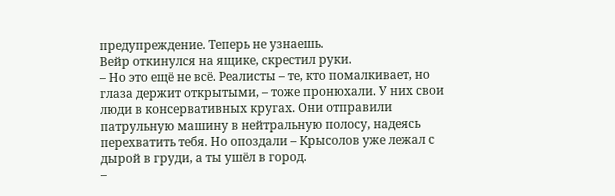предупреждение. Теперь не узнаешь.
Вейр откинулся на ящике, скрестил руки.
– Но это ещё не всё. Реалисты – те, кто помалкивает, но глаза держит открытыми, – тоже пронюхали. У них свои люди в консервативных кругах. Они отправили патрульную машину в нейтральную полосу, надеясь перехватить тебя. Но опоздали – Крысолов уже лежал с дырой в груди, а ты ушёл в город.
–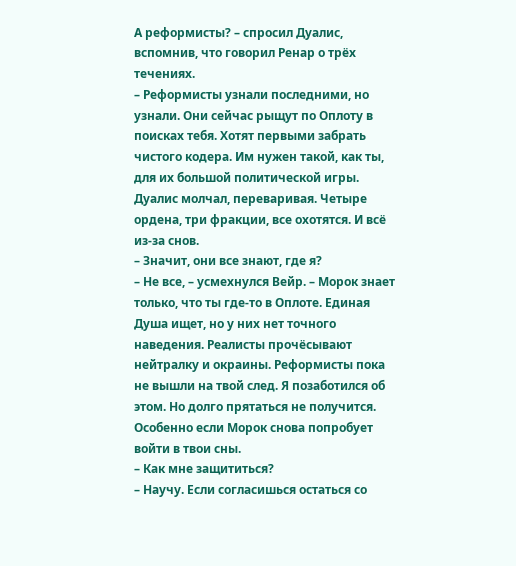А реформисты? – спросил Дуалис, вспомнив, что говорил Ренар о трёх течениях.
– Реформисты узнали последними, но узнали. Они сейчас рыщут по Оплоту в поисках тебя. Хотят первыми забрать чистого кодера. Им нужен такой, как ты, для их большой политической игры.
Дуалис молчал, переваривая. Четыре ордена, три фракции, все охотятся. И всё из-за снов.
– Значит, они все знают, где я?
– Не все, – усмехнулся Вейр. – Морок знает только, что ты где-то в Оплоте. Единая Душа ищет, но у них нет точного наведения. Реалисты прочёсывают нейтралку и окраины. Реформисты пока не вышли на твой след. Я позаботился об этом. Но долго прятаться не получится. Особенно если Морок снова попробует войти в твои сны.
– Как мне защититься?
– Научу. Если согласишься остаться со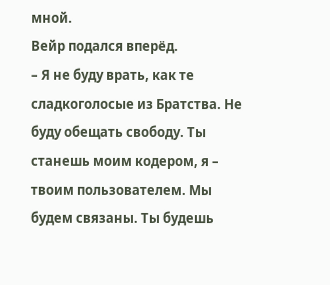мной.
Вейр подался вперёд.
– Я не буду врать, как те сладкоголосые из Братства. Не буду обещать свободу. Ты станешь моим кодером, я – твоим пользователем. Мы будем связаны. Ты будешь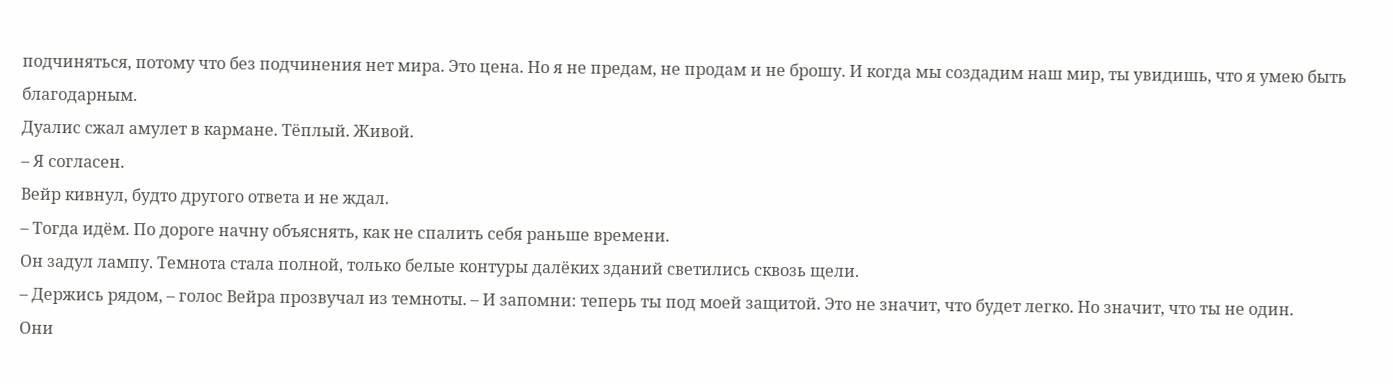подчиняться, потому что без подчинения нет мира. Это цена. Но я не предам, не продам и не брошу. И когда мы создадим наш мир, ты увидишь, что я умею быть благодарным.
Дуалис сжал амулет в кармане. Тёплый. Живой.
– Я согласен.
Вейр кивнул, будто другого ответа и не ждал.
– Тогда идём. По дороге начну объяснять, как не спалить себя раньше времени.
Он задул лампу. Темнота стала полной, только белые контуры далёких зданий светились сквозь щели.
– Держись рядом, – голос Вейра прозвучал из темноты. – И запомни: теперь ты под моей защитой. Это не значит, что будет легко. Но значит, что ты не один.
Они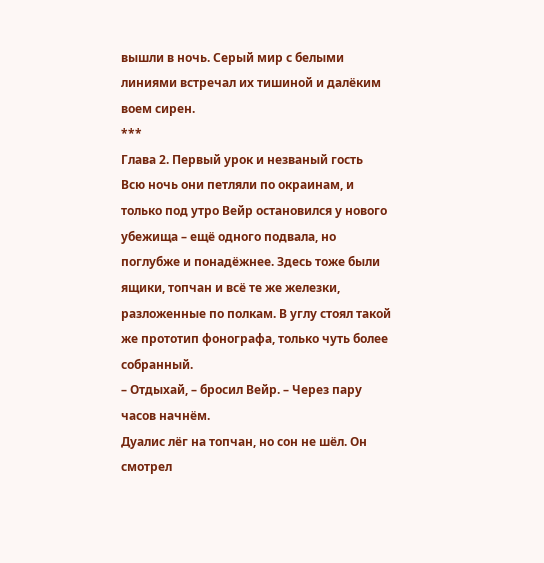вышли в ночь. Серый мир с белыми линиями встречал их тишиной и далёким воем сирен.
***
Глава 2. Первый урок и незваный гость
Всю ночь они петляли по окраинам, и только под утро Вейр остановился у нового убежища – ещё одного подвала, но поглубже и понадёжнее. Здесь тоже были ящики, топчан и всё те же железки, разложенные по полкам. В углу стоял такой же прототип фонографа, только чуть более собранный.
– Отдыхай, – бросил Вейр. – Через пару часов начнём.
Дуалис лёг на топчан, но сон не шёл. Он смотрел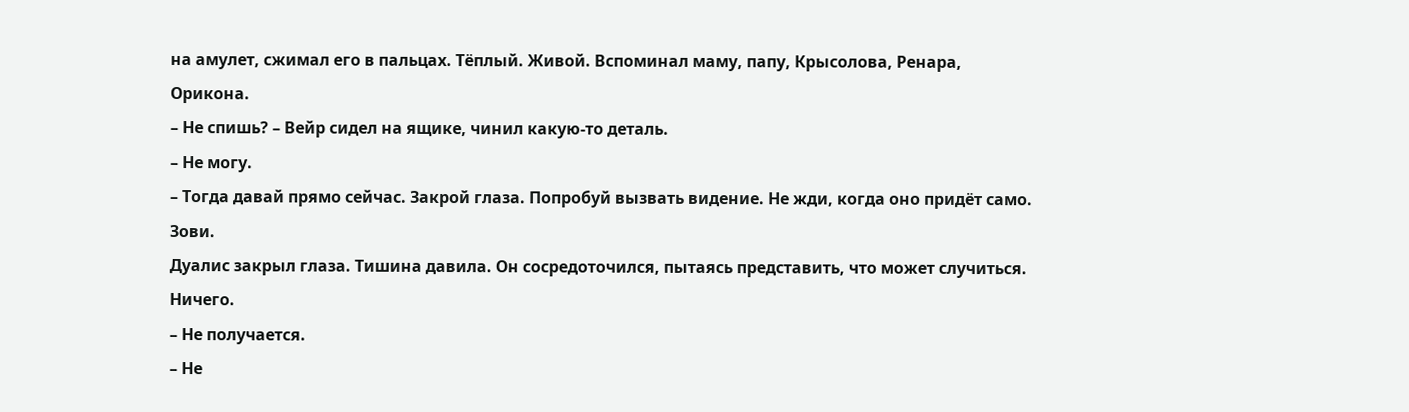на амулет, сжимал его в пальцах. Тёплый. Живой. Вспоминал маму, папу, Крысолова, Ренара, Орикона.
– Не спишь? – Вейр сидел на ящике, чинил какую-то деталь.
– Не могу.
– Тогда давай прямо сейчас. Закрой глаза. Попробуй вызвать видение. Не жди, когда оно придёт само. Зови.
Дуалис закрыл глаза. Тишина давила. Он сосредоточился, пытаясь представить, что может случиться. Ничего.
– Не получается.
– Не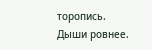торопись. Дыши ровнее.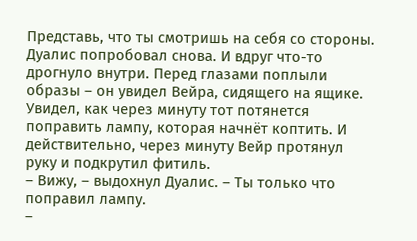Представь, что ты смотришь на себя со стороны.
Дуалис попробовал снова. И вдруг что-то дрогнуло внутри. Перед глазами поплыли образы – он увидел Вейра, сидящего на ящике. Увидел, как через минуту тот потянется поправить лампу, которая начнёт коптить. И действительно, через минуту Вейр протянул руку и подкрутил фитиль.
– Вижу, – выдохнул Дуалис. – Ты только что поправил лампу.
–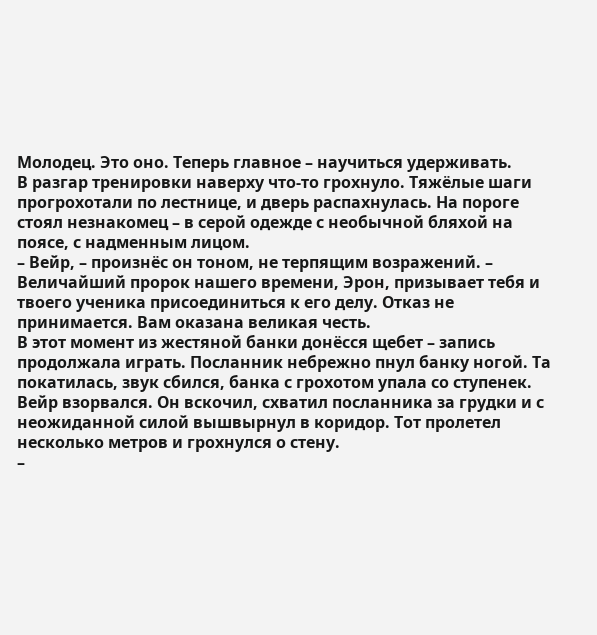Молодец. Это оно. Теперь главное – научиться удерживать.
В разгар тренировки наверху что-то грохнуло. Тяжёлые шаги прогрохотали по лестнице, и дверь распахнулась. На пороге стоял незнакомец – в серой одежде с необычной бляхой на поясе, с надменным лицом.
– Вейр, – произнёс он тоном, не терпящим возражений. – Величайший пророк нашего времени, Эрон, призывает тебя и твоего ученика присоединиться к его делу. Отказ не принимается. Вам оказана великая честь.
В этот момент из жестяной банки донёсся щебет – запись продолжала играть. Посланник небрежно пнул банку ногой. Та покатилась, звук сбился, банка с грохотом упала со ступенек.
Вейр взорвался. Он вскочил, схватил посланника за грудки и с неожиданной силой вышвырнул в коридор. Тот пролетел несколько метров и грохнулся о стену.
–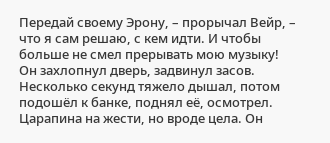Передай своему Эрону, – прорычал Вейр, – что я сам решаю, с кем идти. И чтобы больше не смел прерывать мою музыку!
Он захлопнул дверь, задвинул засов. Несколько секунд тяжело дышал, потом подошёл к банке, поднял её, осмотрел. Царапина на жести, но вроде цела. Он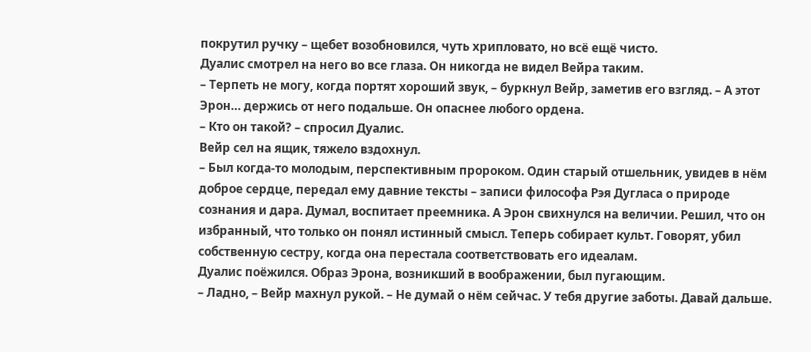покрутил ручку – щебет возобновился, чуть хрипловато, но всё ещё чисто.
Дуалис смотрел на него во все глаза. Он никогда не видел Вейра таким.
– Терпеть не могу, когда портят хороший звук, – буркнул Вейр, заметив его взгляд. – А этот Эрон… держись от него подальше. Он опаснее любого ордена.
– Кто он такой? – спросил Дуалис.
Вейр сел на ящик, тяжело вздохнул.
– Был когда-то молодым, перспективным пророком. Один старый отшельник, увидев в нём доброе сердце, передал ему давние тексты – записи философа Рэя Дугласа о природе сознания и дара. Думал, воспитает преемника. А Эрон свихнулся на величии. Решил, что он избранный, что только он понял истинный смысл. Теперь собирает культ. Говорят, убил собственную сестру, когда она перестала соответствовать его идеалам.
Дуалис поёжился. Образ Эрона, возникший в воображении, был пугающим.
– Ладно, – Вейр махнул рукой. – Не думай о нём сейчас. У тебя другие заботы. Давай дальше.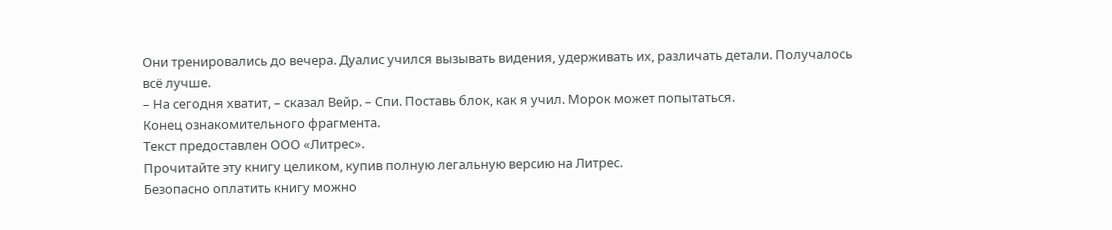Они тренировались до вечера. Дуалис учился вызывать видения, удерживать их, различать детали. Получалось всё лучше.
– На сегодня хватит, – сказал Вейр. – Спи. Поставь блок, как я учил. Морок может попытаться.
Конец ознакомительного фрагмента.
Текст предоставлен ООО «Литрес».
Прочитайте эту книгу целиком, купив полную легальную версию на Литрес.
Безопасно оплатить книгу можно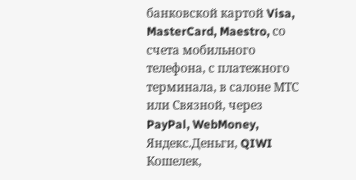банковской картой Visa, MasterCard, Maestro, со счета мобильного телефона, с платежного терминала, в салоне МТС или Связной, через PayPal, WebMoney, Яндекс.Деньги, QIWI Кошелек,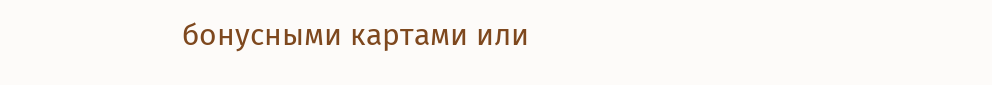бонусными картами или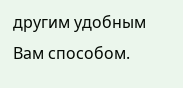другим удобным Вам способом.